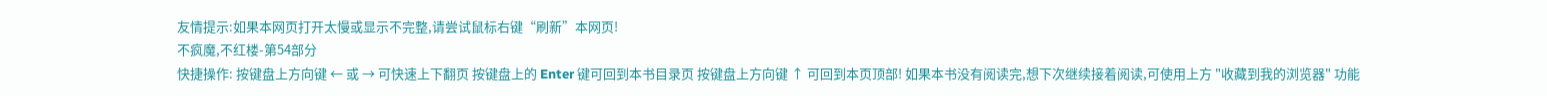友情提示:如果本网页打开太慢或显示不完整,请尝试鼠标右键“刷新”本网页!
不疯魔,不红楼-第54部分
快捷操作: 按键盘上方向键 ← 或 → 可快速上下翻页 按键盘上的 Enter 键可回到本书目录页 按键盘上方向键 ↑ 可回到本页顶部! 如果本书没有阅读完,想下次继续接着阅读,可使用上方 "收藏到我的浏览器" 功能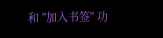和 "加入书签" 功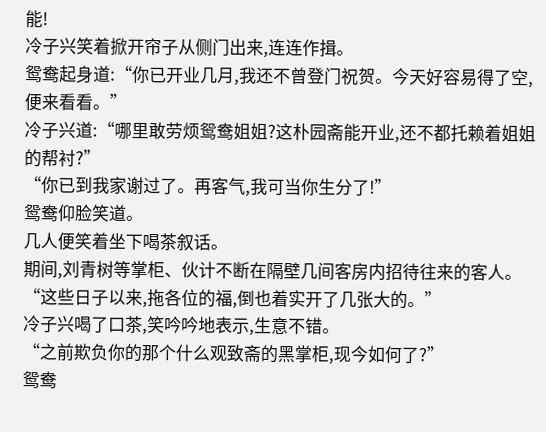能!
冷子兴笑着掀开帘子从侧门出来,连连作揖。
鸳鸯起身道:“你已开业几月,我还不曾登门祝贺。今天好容易得了空,便来看看。”
冷子兴道:“哪里敢劳烦鸳鸯姐姐?这朴园斋能开业,还不都托赖着姐姐的帮衬?”
“你已到我家谢过了。再客气,我可当你生分了!”
鸳鸯仰脸笑道。
几人便笑着坐下喝茶叙话。
期间,刘青树等掌柜、伙计不断在隔壁几间客房内招待往来的客人。
“这些日子以来,拖各位的福,倒也着实开了几张大的。”
冷子兴喝了口茶,笑吟吟地表示,生意不错。
“之前欺负你的那个什么观致斋的黑掌柜,现今如何了?”
鸳鸯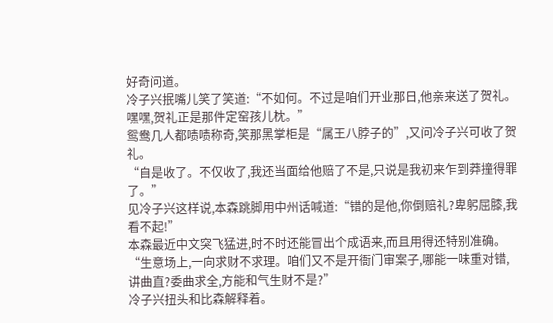好奇问道。
冷子兴抿嘴儿笑了笑道:“不如何。不过是咱们开业那日,他亲来送了贺礼。嘿嘿,贺礼正是那件定窑孩儿枕。”
鸳鸯几人都啧啧称奇,笑那黑掌柜是“属王八脖子的”,又问冷子兴可收了贺礼。
“自是收了。不仅收了,我还当面给他赔了不是,只说是我初来乍到莽撞得罪了。”
见冷子兴这样说,本森跳脚用中州话喊道:“错的是他,你倒赔礼?卑躬屈膝,我看不起!”
本森最近中文突飞猛进,时不时还能冒出个成语来,而且用得还特别准确。
“生意场上,一向求财不求理。咱们又不是开衙门审案子,哪能一味重对错,讲曲直?委曲求全,方能和气生财不是?”
冷子兴扭头和比森解释着。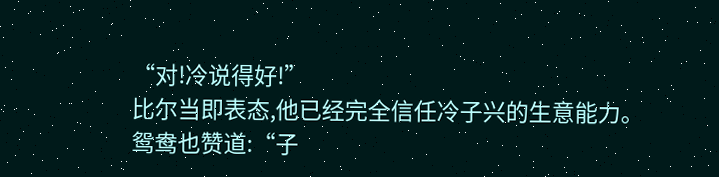“对!冷说得好!”
比尔当即表态,他已经完全信任冷子兴的生意能力。
鸳鸯也赞道:“子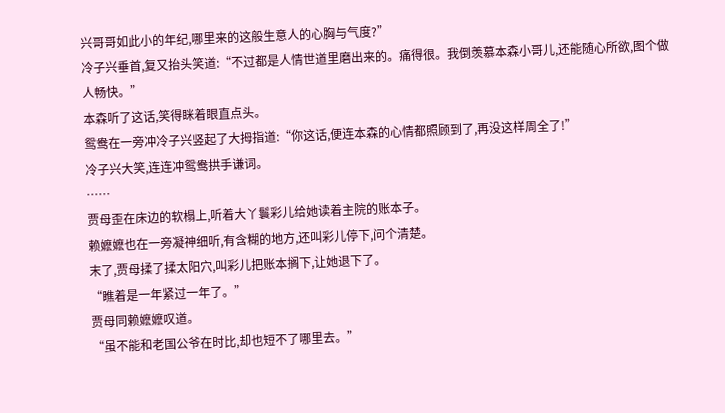兴哥哥如此小的年纪,哪里来的这般生意人的心胸与气度?”
冷子兴垂首,复又抬头笑道:“不过都是人情世道里磨出来的。痛得很。我倒羡慕本森小哥儿,还能随心所欲,图个做人畅快。”
本森听了这话,笑得眯着眼直点头。
鸳鸯在一旁冲冷子兴竖起了大拇指道:“你这话,便连本森的心情都照顾到了,再没这样周全了!”
冷子兴大笑,连连冲鸳鸯拱手谦词。
……
贾母歪在床边的软榻上,听着大丫鬟彩儿给她读着主院的账本子。
赖嬷嬷也在一旁凝神细听,有含糊的地方,还叫彩儿停下,问个清楚。
末了,贾母揉了揉太阳穴,叫彩儿把账本搁下,让她退下了。
“瞧着是一年紧过一年了。”
贾母同赖嬷嬷叹道。
“虽不能和老国公爷在时比,却也短不了哪里去。”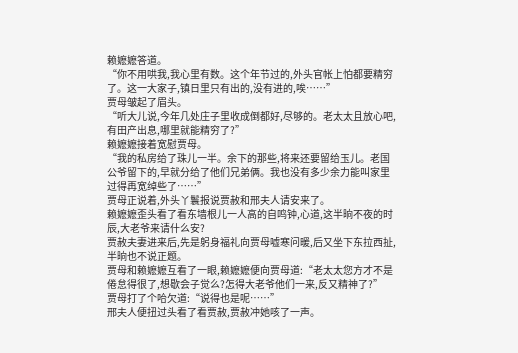赖嬷嬷答道。
“你不用哄我,我心里有数。这个年节过的,外头官帐上怕都要精穷了。这一大家子,镇日里只有出的,没有进的,唉……”
贾母皱起了眉头。
“听大儿说,今年几处庄子里收成倒都好,尽够的。老太太且放心吧,有田产出息,哪里就能精穷了?”
赖嬷嬷接着宽慰贾母。
“我的私房给了珠儿一半。余下的那些,将来还要留给玉儿。老国公爷留下的,早就分给了他们兄弟俩。我也没有多少余力能叫家里过得再宽绰些了……”
贾母正说着,外头丫鬟报说贾赦和邢夫人请安来了。
赖嬷嬷歪头看了看东墙根儿一人高的自鸣钟,心道,这半晌不夜的时辰,大老爷来请什么安?
贾赦夫妻进来后,先是躬身福礼向贾母嘘寒问暖,后又坐下东拉西扯,半晌也不说正题。
贾母和赖嬷嬷互看了一眼,赖嬷嬷便向贾母道:“老太太您方才不是倦怠得很了,想歇会子觉么?怎得大老爷他们一来,反又精神了?”
贾母打了个哈欠道:“说得也是呢……”
邢夫人便扭过头看了看贾赦,贾赦冲她咳了一声。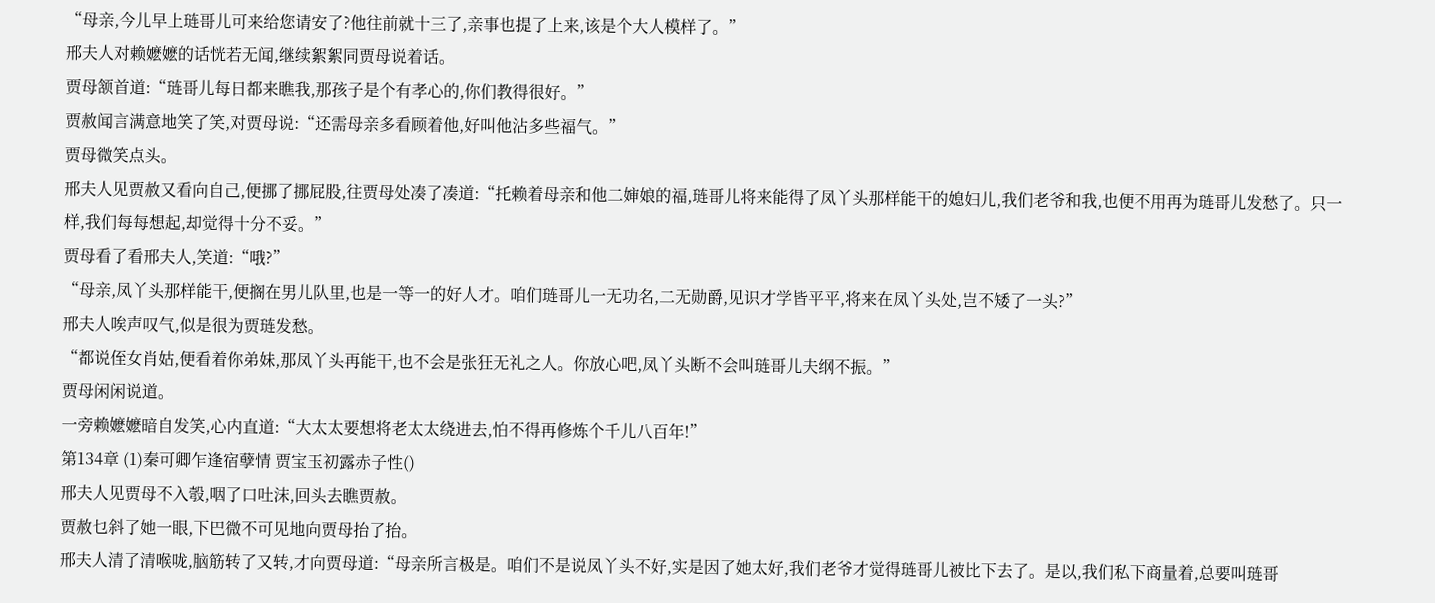“母亲,今儿早上琏哥儿可来给您请安了?他往前就十三了,亲事也提了上来,该是个大人模样了。”
邢夫人对赖嬷嬷的话恍若无闻,继续絮絮同贾母说着话。
贾母颔首道:“琏哥儿每日都来瞧我,那孩子是个有孝心的,你们教得很好。”
贾赦闻言满意地笑了笑,对贾母说:“还需母亲多看顾着他,好叫他沾多些福气。”
贾母微笑点头。
邢夫人见贾赦又看向自己,便挪了挪屁股,往贾母处凑了凑道:“托赖着母亲和他二婶娘的福,琏哥儿将来能得了凤丫头那样能干的媳妇儿,我们老爷和我,也便不用再为琏哥儿发愁了。只一样,我们每每想起,却觉得十分不妥。”
贾母看了看邢夫人,笑道:“哦?”
“母亲,凤丫头那样能干,便搁在男儿队里,也是一等一的好人才。咱们琏哥儿一无功名,二无勋爵,见识才学皆平平,将来在凤丫头处,岂不矮了一头?”
邢夫人唉声叹气,似是很为贾琏发愁。
“都说侄女肖姑,便看着你弟妹,那凤丫头再能干,也不会是张狂无礼之人。你放心吧,凤丫头断不会叫琏哥儿夫纲不振。”
贾母闲闲说道。
一旁赖嬷嬷暗自发笑,心内直道:“大太太要想将老太太绕进去,怕不得再修炼个千儿八百年!”
第134章 (1)秦可卿乍逢宿孽情 贾宝玉初露赤子性()
邢夫人见贾母不入彀,咽了口吐沫,回头去瞧贾赦。
贾赦乜斜了她一眼,下巴微不可见地向贾母抬了抬。
邢夫人清了清喉咙,脑筋转了又转,才向贾母道:“母亲所言极是。咱们不是说凤丫头不好,实是因了她太好,我们老爷才觉得琏哥儿被比下去了。是以,我们私下商量着,总要叫琏哥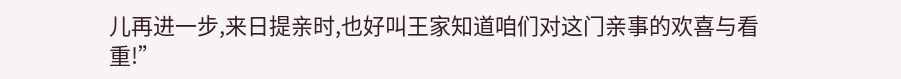儿再进一步,来日提亲时,也好叫王家知道咱们对这门亲事的欢喜与看重!”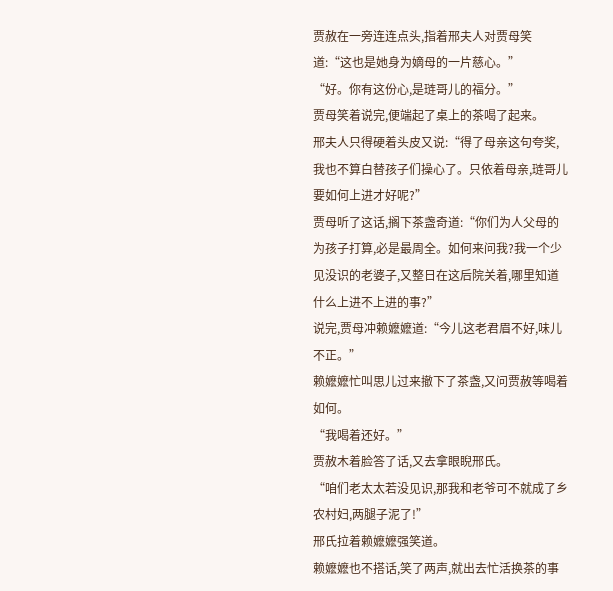贾赦在一旁连连点头,指着邢夫人对贾母笑道:“这也是她身为嫡母的一片慈心。”
“好。你有这份心,是琏哥儿的福分。”
贾母笑着说完,便端起了桌上的茶喝了起来。
邢夫人只得硬着头皮又说:“得了母亲这句夸奖,我也不算白替孩子们操心了。只依着母亲,琏哥儿要如何上进才好呢?”
贾母听了这话,搁下茶盏奇道:“你们为人父母的为孩子打算,必是最周全。如何来问我?我一个少见没识的老婆子,又整日在这后院关着,哪里知道什么上进不上进的事?”
说完,贾母冲赖嬷嬷道:“今儿这老君眉不好,味儿不正。”
赖嬷嬷忙叫思儿过来撤下了茶盏,又问贾赦等喝着如何。
“我喝着还好。”
贾赦木着脸答了话,又去拿眼睨邢氏。
“咱们老太太若没见识,那我和老爷可不就成了乡农村妇,两腿子泥了!”
邢氏拉着赖嬷嬷强笑道。
赖嬷嬷也不搭话,笑了两声,就出去忙活换茶的事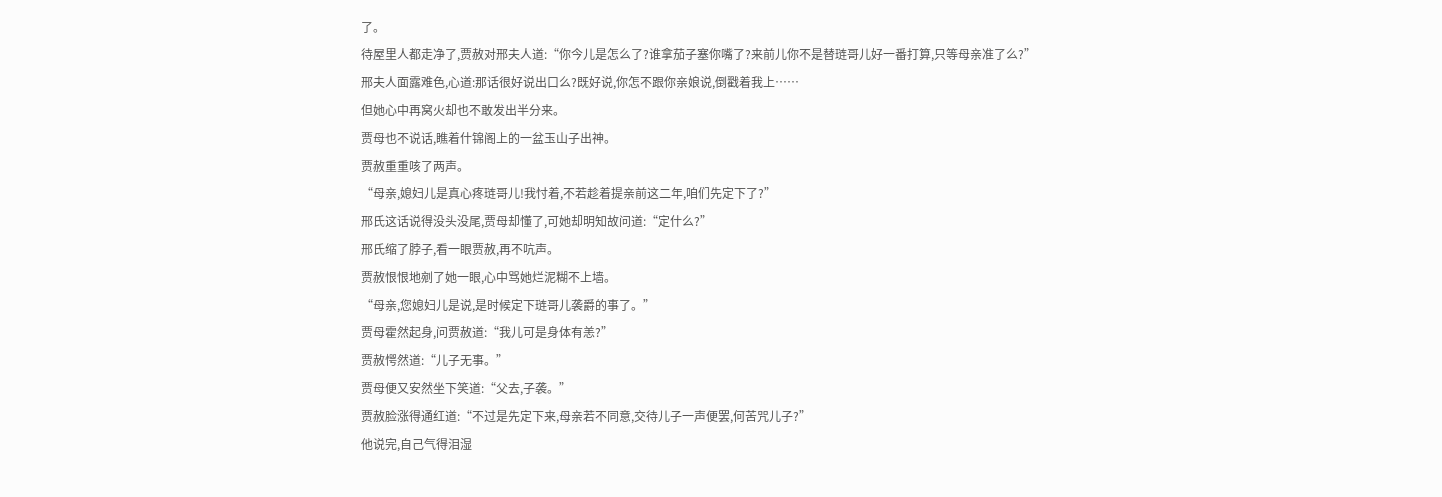了。
待屋里人都走净了,贾赦对邢夫人道:“你今儿是怎么了?谁拿茄子塞你嘴了?来前儿你不是替琏哥儿好一番打算,只等母亲准了么?”
邢夫人面露难色,心道:那话很好说出口么?既好说,你怎不跟你亲娘说,倒戳着我上……
但她心中再窝火却也不敢发出半分来。
贾母也不说话,瞧着什锦阁上的一盆玉山子出神。
贾赦重重咳了两声。
“母亲,媳妇儿是真心疼琏哥儿!我忖着,不若趁着提亲前这二年,咱们先定下了?”
邢氏这话说得没头没尾,贾母却懂了,可她却明知故问道:“定什么?”
邢氏缩了脖子,看一眼贾赦,再不吭声。
贾赦恨恨地剜了她一眼,心中骂她烂泥糊不上墙。
“母亲,您媳妇儿是说,是时候定下琏哥儿袭爵的事了。”
贾母霍然起身,问贾赦道:“我儿可是身体有恙?”
贾赦愕然道:“儿子无事。”
贾母便又安然坐下笑道:“父去,子袭。”
贾赦脸涨得通红道:“不过是先定下来,母亲若不同意,交待儿子一声便罢,何苦咒儿子?”
他说完,自己气得泪湿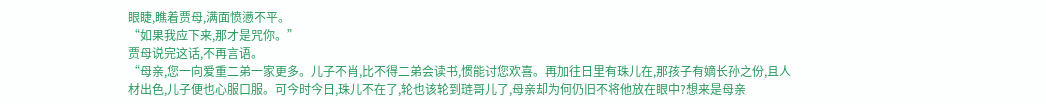眼睫,瞧着贾母,满面愤懑不平。
“如果我应下来,那才是咒你。”
贾母说完这话,不再言语。
“母亲,您一向爱重二弟一家更多。儿子不肖,比不得二弟会读书,惯能讨您欢喜。再加往日里有珠儿在,那孩子有嫡长孙之份,且人材出色,儿子便也心服口服。可今时今日,珠儿不在了,轮也该轮到琏哥儿了,母亲却为何仍旧不将他放在眼中?想来是母亲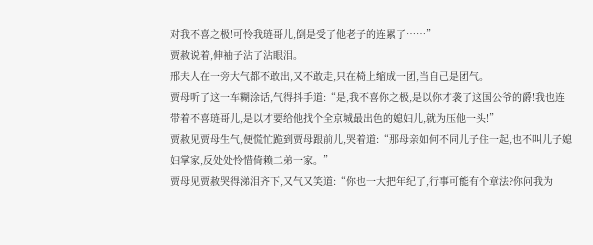对我不喜之极!可怜我琏哥儿,倒是受了他老子的连累了……”
贾赦说着,伸袖子沾了沾眼泪。
邢夫人在一旁大气都不敢出,又不敢走,只在椅上缩成一团,当自己是团气。
贾母听了这一车糊涂话,气得抖手道:“是,我不喜你之极,是以你才袭了这国公爷的爵!我也连带着不喜琏哥儿,是以才要给他找个全京城最出色的媳妇儿,就为压他一头!”
贾赦见贾母生气,便慌忙跪到贾母跟前儿,哭着道:“那母亲如何不同儿子住一起,也不叫儿子媳妇掌家,反处处怜惜倚赖二弟一家。”
贾母见贾赦哭得涕泪齐下,又气又笑道:“你也一大把年纪了,行事可能有个章法?你问我为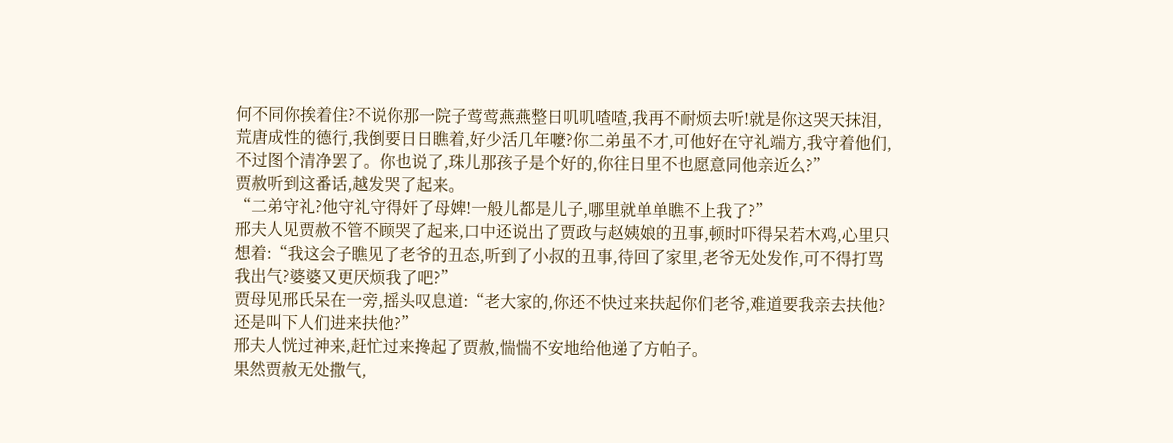何不同你挨着住?不说你那一院子莺莺燕燕整日叽叽喳喳,我再不耐烦去听!就是你这哭天抹泪,荒唐成性的德行,我倒要日日瞧着,好少活几年嚒?你二弟虽不才,可他好在守礼端方,我守着他们,不过图个清净罢了。你也说了,珠儿那孩子是个好的,你往日里不也愿意同他亲近么?”
贾赦听到这番话,越发哭了起来。
“二弟守礼?他守礼守得奸了母婢!一般儿都是儿子,哪里就单单瞧不上我了?”
邢夫人见贾赦不管不顾哭了起来,口中还说出了贾政与赵姨娘的丑事,顿时吓得呆若木鸡,心里只想着:“我这会子瞧见了老爷的丑态,听到了小叔的丑事,待回了家里,老爷无处发作,可不得打骂我出气?婆婆又更厌烦我了吧?”
贾母见邢氏呆在一旁,摇头叹息道:“老大家的,你还不快过来扶起你们老爷,难道要我亲去扶他?还是叫下人们进来扶他?”
邢夫人恍过神来,赶忙过来搀起了贾赦,惴惴不安地给他递了方帕子。
果然贾赦无处撒气,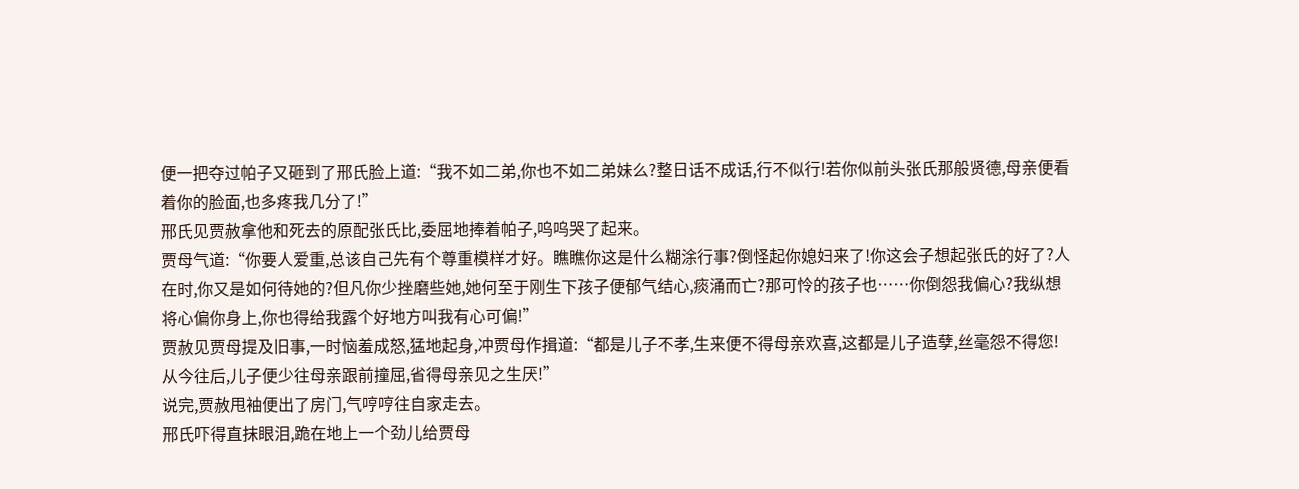便一把夺过帕子又砸到了邢氏脸上道:“我不如二弟,你也不如二弟妹么?整日话不成话,行不似行!若你似前头张氏那般贤德,母亲便看着你的脸面,也多疼我几分了!”
邢氏见贾赦拿他和死去的原配张氏比,委屈地捧着帕子,呜呜哭了起来。
贾母气道:“你要人爱重,总该自己先有个尊重模样才好。瞧瞧你这是什么糊涂行事?倒怪起你媳妇来了!你这会子想起张氏的好了?人在时,你又是如何待她的?但凡你少挫磨些她,她何至于刚生下孩子便郁气结心,痰涌而亡?那可怜的孩子也……你倒怨我偏心?我纵想将心偏你身上,你也得给我露个好地方叫我有心可偏!”
贾赦见贾母提及旧事,一时恼羞成怒,猛地起身,冲贾母作揖道:“都是儿子不孝,生来便不得母亲欢喜,这都是儿子造孽,丝毫怨不得您!从今往后,儿子便少往母亲跟前撞屈,省得母亲见之生厌!”
说完,贾赦甩袖便出了房门,气哼哼往自家走去。
邢氏吓得直抹眼泪,跪在地上一个劲儿给贾母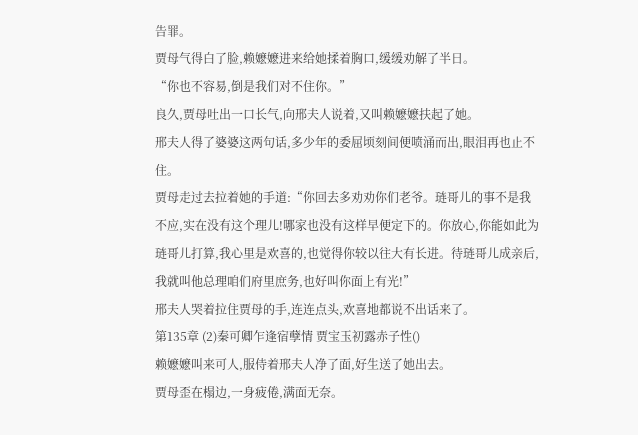告罪。
贾母气得白了脸,赖嬷嬷进来给她揉着胸口,缓缓劝解了半日。
“你也不容易,倒是我们对不住你。”
良久,贾母吐出一口长气,向邢夫人说着,又叫赖嬷嬷扶起了她。
邢夫人得了婆婆这两句话,多少年的委屈顷刻间便喷涌而出,眼泪再也止不住。
贾母走过去拉着她的手道:“你回去多劝劝你们老爷。琏哥儿的事不是我不应,实在没有这个理儿!哪家也没有这样早便定下的。你放心,你能如此为琏哥儿打算,我心里是欢喜的,也觉得你较以往大有长进。待琏哥儿成亲后,我就叫他总理咱们府里庶务,也好叫你面上有光!”
邢夫人哭着拉住贾母的手,连连点头,欢喜地都说不出话来了。
第135章 (2)秦可卿乍逢宿孽情 贾宝玉初露赤子性()
赖嬷嬷叫来可人,服侍着邢夫人净了面,好生送了她出去。
贾母歪在榻边,一身疲倦,满面无奈。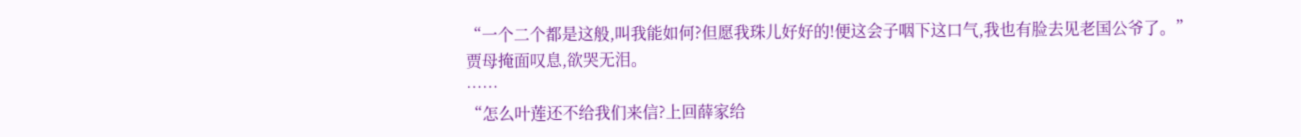“一个二个都是这般,叫我能如何?但愿我珠儿好好的!便这会子咽下这口气,我也有脸去见老国公爷了。”
贾母掩面叹息,欲哭无泪。
……
“怎么叶莲还不给我们来信?上回薛家给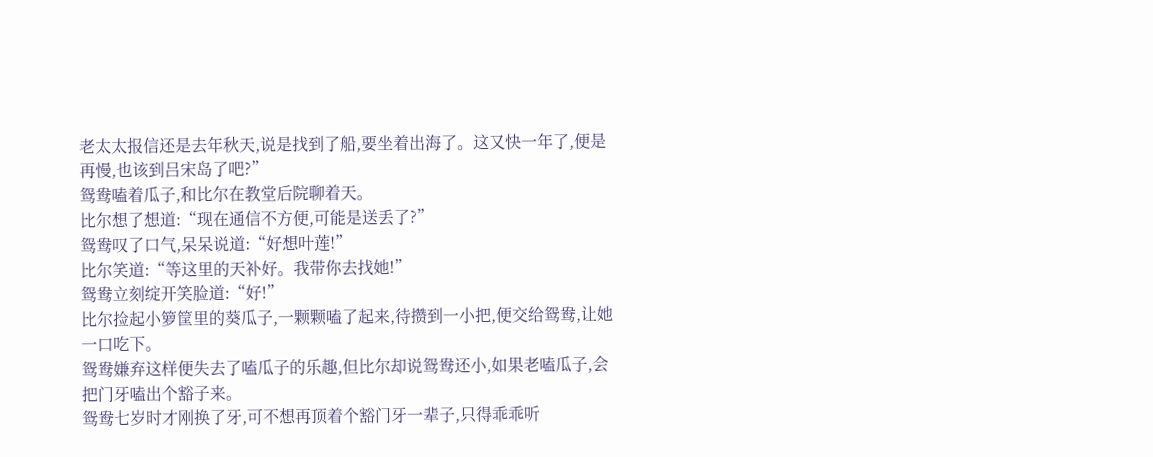老太太报信还是去年秋天,说是找到了船,要坐着出海了。这又快一年了,便是再慢,也该到吕宋岛了吧?”
鸳鸯嗑着瓜子,和比尔在教堂后院聊着天。
比尔想了想道:“现在通信不方便,可能是送丢了?”
鸳鸯叹了口气,呆呆说道:“好想叶莲!”
比尔笑道:“等这里的天补好。我带你去找她!”
鸳鸯立刻绽开笑脸道:“好!”
比尔捡起小箩筐里的葵瓜子,一颗颗嗑了起来,待攒到一小把,便交给鸳鸯,让她一口吃下。
鸳鸯嫌弃这样便失去了嗑瓜子的乐趣,但比尔却说鸳鸯还小,如果老嗑瓜子,会把门牙嗑出个豁子来。
鸳鸯七岁时才刚换了牙,可不想再顶着个豁门牙一辈子,只得乖乖听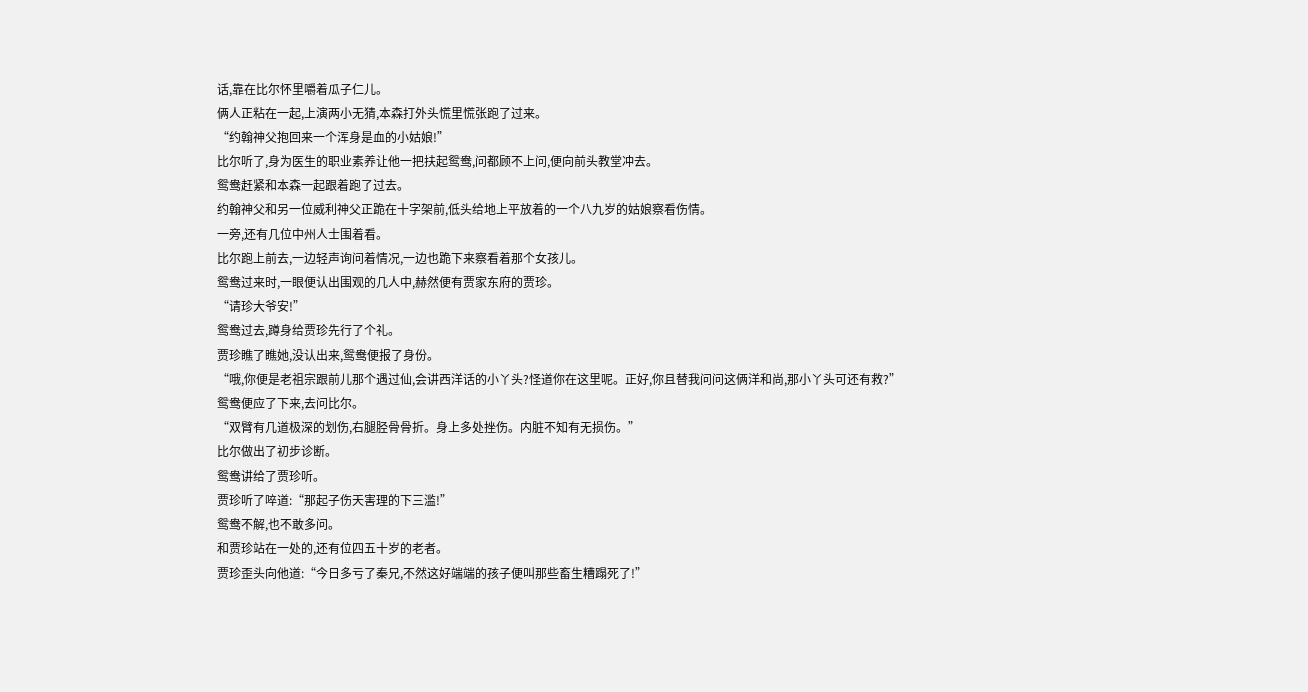话,靠在比尔怀里嚼着瓜子仁儿。
俩人正粘在一起,上演两小无猜,本森打外头慌里慌张跑了过来。
“约翰神父抱回来一个浑身是血的小姑娘!”
比尔听了,身为医生的职业素养让他一把扶起鸳鸯,问都顾不上问,便向前头教堂冲去。
鸳鸯赶紧和本森一起跟着跑了过去。
约翰神父和另一位威利神父正跪在十字架前,低头给地上平放着的一个八九岁的姑娘察看伤情。
一旁,还有几位中州人士围着看。
比尔跑上前去,一边轻声询问着情况,一边也跪下来察看着那个女孩儿。
鸳鸯过来时,一眼便认出围观的几人中,赫然便有贾家东府的贾珍。
“请珍大爷安!”
鸳鸯过去,蹲身给贾珍先行了个礼。
贾珍瞧了瞧她,没认出来,鸳鸯便报了身份。
“哦,你便是老祖宗跟前儿那个遇过仙,会讲西洋话的小丫头?怪道你在这里呢。正好,你且替我问问这俩洋和尚,那小丫头可还有救?”
鸳鸯便应了下来,去问比尔。
“双臂有几道极深的划伤,右腿胫骨骨折。身上多处挫伤。内脏不知有无损伤。”
比尔做出了初步诊断。
鸳鸯讲给了贾珍听。
贾珍听了啐道:“那起子伤天害理的下三滥!”
鸳鸯不解,也不敢多问。
和贾珍站在一处的,还有位四五十岁的老者。
贾珍歪头向他道:“今日多亏了秦兄,不然这好端端的孩子便叫那些畜生糟蹋死了!”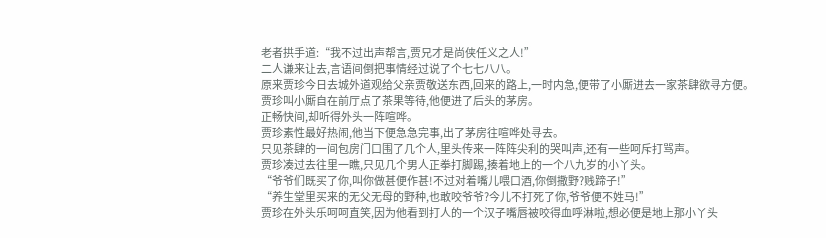老者拱手道:“我不过出声帮言,贾兄才是尚侠任义之人!”
二人谦来让去,言语间倒把事情经过说了个七七八八。
原来贾珍今日去城外道观给父亲贾敬送东西,回来的路上,一时内急,便带了小厮进去一家茶肆欲寻方便。
贾珍叫小厮自在前厅点了茶果等待,他便进了后头的茅房。
正畅快间,却听得外头一阵喧哗。
贾珍素性最好热闹,他当下便急急完事,出了茅房往喧哗处寻去。
只见茶肆的一间包房门口围了几个人,里头传来一阵阵尖利的哭叫声,还有一些呵斥打骂声。
贾珍凑过去往里一瞧,只见几个男人正拳打脚踢,揍着地上的一个八九岁的小丫头。
“爷爷们既买了你,叫你做甚便作甚!不过对着嘴儿喂口酒,你倒撒野?贱蹄子!”
“养生堂里买来的无父无母的野种,也敢咬爷爷?今儿不打死了你,爷爷便不姓马!”
贾珍在外头乐呵呵直笑,因为他看到打人的一个汉子嘴唇被咬得血呼淋啦,想必便是地上那小丫头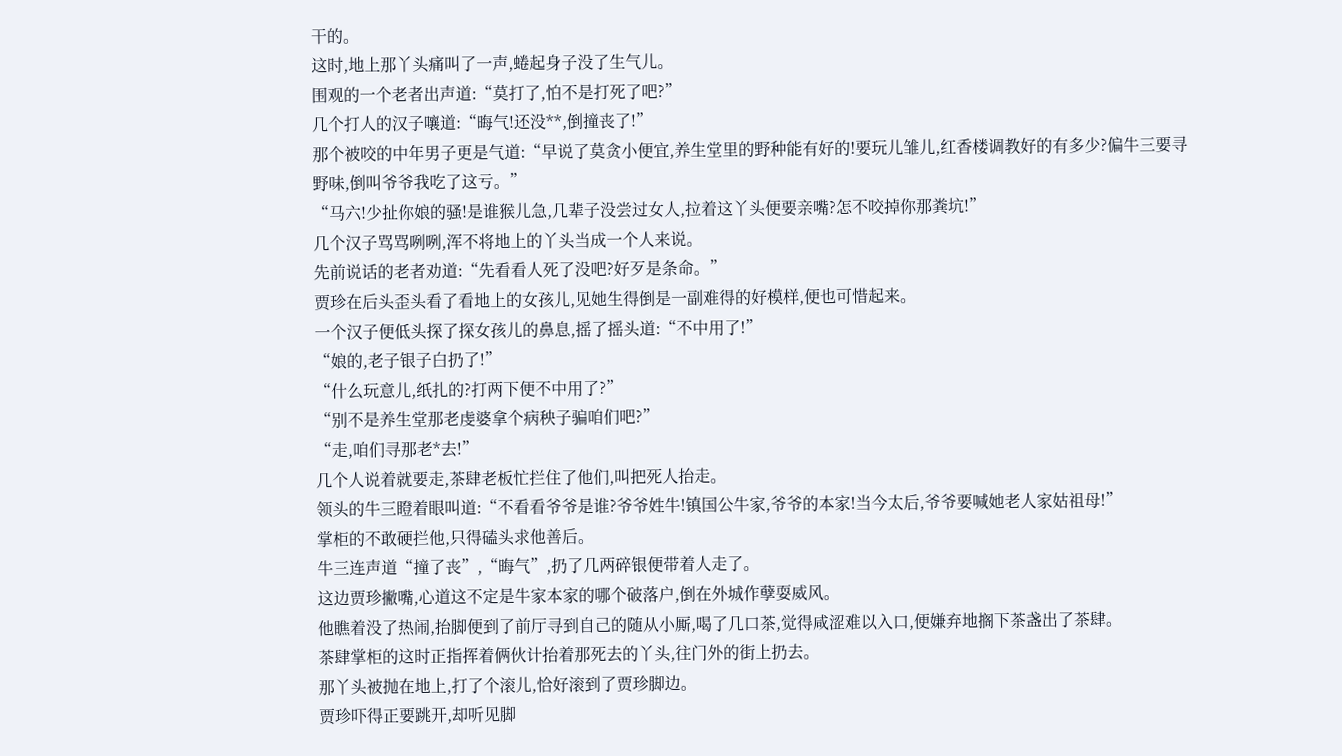干的。
这时,地上那丫头痛叫了一声,蜷起身子没了生气儿。
围观的一个老者出声道:“莫打了,怕不是打死了吧?”
几个打人的汉子嚷道:“晦气!还没**,倒撞丧了!”
那个被咬的中年男子更是气道:“早说了莫贪小便宜,养生堂里的野种能有好的!要玩儿雏儿,红香楼调教好的有多少?偏牛三要寻野味,倒叫爷爷我吃了这亏。”
“马六!少扯你娘的骚!是谁猴儿急,几辈子没尝过女人,拉着这丫头便要亲嘴?怎不咬掉你那粪坑!”
几个汉子骂骂咧咧,浑不将地上的丫头当成一个人来说。
先前说话的老者劝道:“先看看人死了没吧?好歹是条命。”
贾珍在后头歪头看了看地上的女孩儿,见她生得倒是一副难得的好模样,便也可惜起来。
一个汉子便低头探了探女孩儿的鼻息,摇了摇头道:“不中用了!”
“娘的,老子银子白扔了!”
“什么玩意儿,纸扎的?打两下便不中用了?”
“别不是养生堂那老虔婆拿个病秧子骗咱们吧?”
“走,咱们寻那老*去!”
几个人说着就要走,茶肆老板忙拦住了他们,叫把死人抬走。
领头的牛三瞪着眼叫道:“不看看爷爷是谁?爷爷姓牛!镇国公牛家,爷爷的本家!当今太后,爷爷要喊她老人家姑祖母!”
掌柜的不敢硬拦他,只得磕头求他善后。
牛三连声道“撞了丧”,“晦气”,扔了几两碎银便带着人走了。
这边贾珍撇嘴,心道这不定是牛家本家的哪个破落户,倒在外城作孽耍威风。
他瞧着没了热闹,抬脚便到了前厅寻到自己的随从小厮,喝了几口茶,觉得咸涩难以入口,便嫌弃地搁下茶盏出了茶肆。
茶肆掌柜的这时正指挥着俩伙计抬着那死去的丫头,往门外的街上扔去。
那丫头被抛在地上,打了个滚儿,恰好滚到了贾珍脚边。
贾珍吓得正要跳开,却听见脚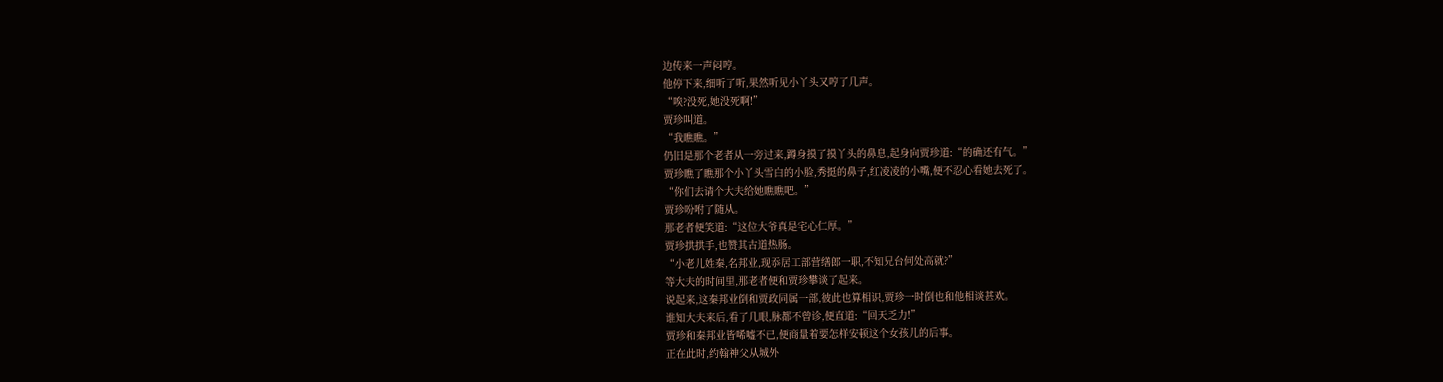边传来一声闷哼。
他停下来,细听了听,果然听见小丫头又哼了几声。
“唉?没死,她没死啊!”
贾珍叫道。
“我瞧瞧。”
仍旧是那个老者从一旁过来,蹲身摸了摸丫头的鼻息,起身向贾珍道:“的确还有气。”
贾珍瞧了瞧那个小丫头雪白的小脸,秀挺的鼻子,红凌凌的小嘴,便不忍心看她去死了。
“你们去请个大夫给她瞧瞧吧。”
贾珍吩咐了随从。
那老者便笑道:“这位大爷真是宅心仁厚。”
贾珍拱拱手,也赞其古道热肠。
“小老儿姓秦,名邦业,现忝居工部营缮郎一职,不知兄台何处高就?”
等大夫的时间里,那老者便和贾珍攀谈了起来。
说起来,这秦邦业倒和贾政同属一部,彼此也算相识,贾珍一时倒也和他相谈甚欢。
谁知大夫来后,看了几眼,脉都不曾诊,便直道:“回天乏力!”
贾珍和秦邦业皆唏嘘不已,便商量着要怎样安顿这个女孩儿的后事。
正在此时,约翰神父从城外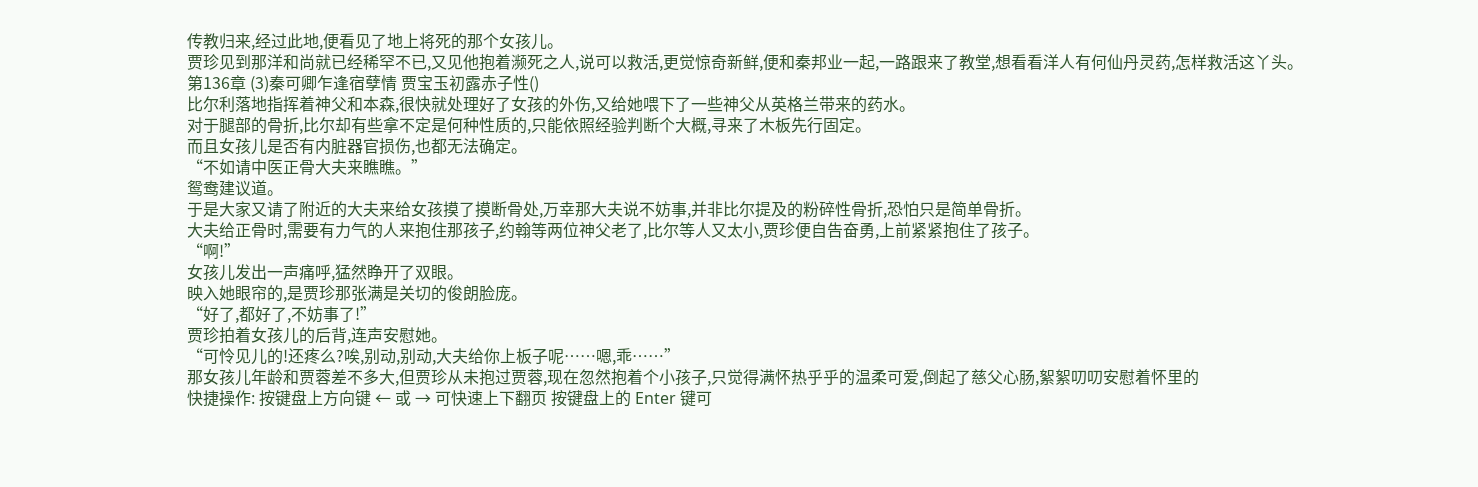传教归来,经过此地,便看见了地上将死的那个女孩儿。
贾珍见到那洋和尚就已经稀罕不已,又见他抱着濒死之人,说可以救活,更觉惊奇新鲜,便和秦邦业一起,一路跟来了教堂,想看看洋人有何仙丹灵药,怎样救活这丫头。
第136章 (3)秦可卿乍逢宿孽情 贾宝玉初露赤子性()
比尔利落地指挥着神父和本森,很快就处理好了女孩的外伤,又给她喂下了一些神父从英格兰带来的药水。
对于腿部的骨折,比尔却有些拿不定是何种性质的,只能依照经验判断个大概,寻来了木板先行固定。
而且女孩儿是否有内脏器官损伤,也都无法确定。
“不如请中医正骨大夫来瞧瞧。”
鸳鸯建议道。
于是大家又请了附近的大夫来给女孩摸了摸断骨处,万幸那大夫说不妨事,并非比尔提及的粉碎性骨折,恐怕只是简单骨折。
大夫给正骨时,需要有力气的人来抱住那孩子,约翰等两位神父老了,比尔等人又太小,贾珍便自告奋勇,上前紧紧抱住了孩子。
“啊!”
女孩儿发出一声痛呼,猛然睁开了双眼。
映入她眼帘的,是贾珍那张满是关切的俊朗脸庞。
“好了,都好了,不妨事了!”
贾珍拍着女孩儿的后背,连声安慰她。
“可怜见儿的!还疼么?唉,别动,别动,大夫给你上板子呢……嗯,乖……”
那女孩儿年龄和贾蓉差不多大,但贾珍从未抱过贾蓉,现在忽然抱着个小孩子,只觉得满怀热乎乎的温柔可爱,倒起了慈父心肠,絮絮叨叨安慰着怀里的
快捷操作: 按键盘上方向键 ← 或 → 可快速上下翻页 按键盘上的 Enter 键可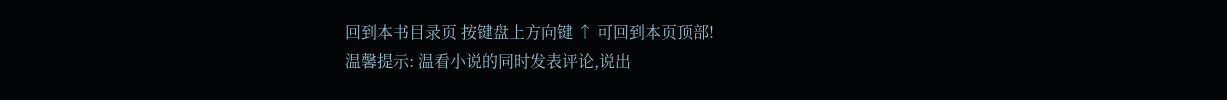回到本书目录页 按键盘上方向键 ↑ 可回到本页顶部!
温馨提示: 温看小说的同时发表评论,说出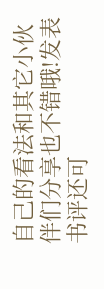自己的看法和其它小伙伴们分享也不错哦!发表书评还可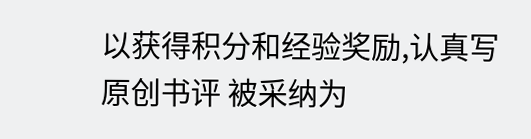以获得积分和经验奖励,认真写原创书评 被采纳为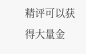精评可以获得大量金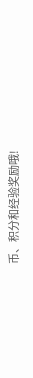币、积分和经验奖励哦!